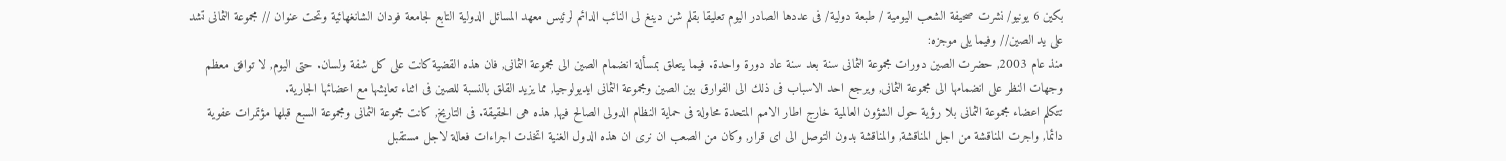بكين 6 يونيو/ نشرت صحيفة الشعب اليومية / طبعة دولية/ فى عددها الصادر اليوم تعليقا بقلم شن دينغ لى النائب الدائم لرئيس معهد المسائل الدولية التابع لجامعة فودان الشانغهائية وتحت عنوان // مجموعة الثمانى تشد على يد الصين// وفيما يلى موجزه:
منذ عام 2003, حضرت الصين دورات مجموعة الثمانى سنة بعد سنة عاد دورة واحدة. فيما يتعلق بمسألة انضمام الصين الى مجموعة الثمانى, فان هذه القضية كانت على كل شفة ولسان. حتى اليوم, لا توافق معظم وجهات النظر على انضمامها الى مجموعة الثمانى, ويرجع احد الاسباب فى ذلك الى الفوارق بين الصين ومجموعة الثمانى ايديولوجيا, مما يزيد القلق بالنسبة للصين فى اثناء تعايشها مع اعضائها الجارية.
تتكلم اعضاء مجموعة الثمانى بلا رؤية حول الشؤون العالمية خارج اطار الامم المتحدة محاولة فى حماية النظام الدولى الصالح فيها, هذه هى الحقيقة. فى التاريخ, كانت مجموعة الثمانى ومجموعة السبع قبلها مؤتمرات عفوية دائما, واجرت المناقشة من اجل المناقشة, والمناقشة بدون التوصل الى اى قرار, وكان من الصعب ان نرى ان هذه الدول الغنية اتخذت اجراءات فعالة لاجل مستقبل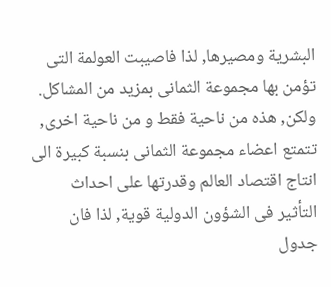البشرية ومصيرها, لذا فاصيبت العولمة التى تؤمن بها مجموعة الثمانى بمزيد من المشاكل. ولكن, هذه من ناحية فقط و من ناحية اخرى, تتمتع اعضاء مجموعة الثمانى بنسبة كبيرة الى انتاج اقتصاد العالم وقدرتها على احداث التأثير فى الشؤون الدولية قوية, لذا فان جدول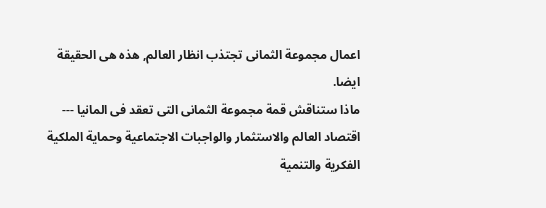اعمال مجموعة الثمانى تجتذب انظار العالم, هذه هى الحقيقة ايضا.
ماذا ستناقش قمة مجموعة الثمانى التى تعقد فى المانيا --- اقتصاد العالم والاستثمار والواجبات الاجتماعية وحماية الملكية الفكرية والتنمية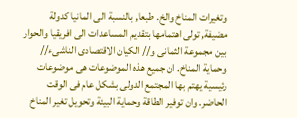وتغيرات المناخ والخ. طبعا, بالنسبة الى المانيا كدولة مضيفة, تولى اهتمامها بتقديم المساعدات الى افريقيا والحوار بين مجموعة الثمانى و// الكيان الاقتصادى الناشىء// وحماية المناخ. ان جميع هذه الموضوعات هى موضوعات رئيسية يهتم بها المجتمع الدولى بشكل عام فى الوقت الحاضر. وان توفير الطاقة وحماية البيئة وتحويل تغير المناخ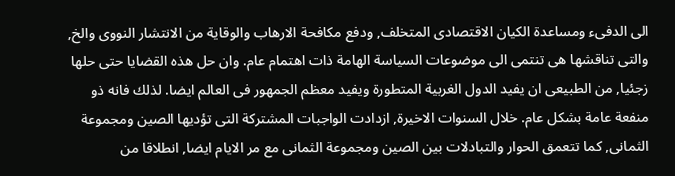الى الدفىء ومساعدة الكيان الاقتصادى المتخلف, ودفع مكافحة الارهاب والوقاية من الانتشار النووى والخ, والتى تناقشها هى تنتمى الى موضوعات السياسة الهامة ذات اهتمام عام. وان حل هذه القضايا حتى حلها زجئيا, من الطبيعى ان يفيد الدول الغربية المتطورة ويفيد معظم الجمهور فى العالم ايضا. لذلك فانه ذو منفعة عامة بشكل عام. خلال السنوات الاخيرة, ازدادت الواجبات المشتركة التى تؤديها الصين ومجموعة الثمانى, كما تتعمق الحوار والتبادلات بين الصين ومجموعة الثمانى مع مر الايام ايضا, انطلاقا من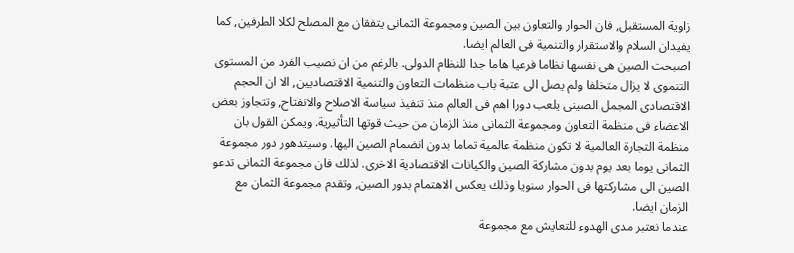زاوية المستقبل, فان الحوار والتعاون بين الصين ومجموعة الثمانى يتفقان مع المصلح لكلا الطرفين, كما يفيدان السلام والاستقرار والتنمية فى العالم ايضا.
اصبحت الصين هى نفسها نظاما فرعيا هاما جدا للنظام الدولى. بالرغم من ان نصيب الفرد من المستوى التنموى لا يزال متخلفا ولم يصل الى عتبة باب منظمات التعاون والتنمية الاقتصاديين, الا ان الحجم الاقتصادى المجمل الصينى يلعب دورا اهم فى العالم منذ تنفيذ سياسة الاصلاح والانفتاح, وتتجاوز بعض الاعضاء فى منظمة التعاون ومجموعة الثمانى منذ الزمان من حيث قوتها التأثيرية. ويمكن القول بان منظمة التجارة العالمية لا تكون منظمة عالمية تماما بدون انضمام الصين اليها. وسيتدهور دور مجموعة الثمانى يوما بعد يوم بدون مشاركة الصين والكيانات الاقتصادية الاخرى. لذلك فان مجموعة الثمانى تدعو الصين الى مشاركتها فى الحوار سنويا وذلك يعكس الاهتمام بدور الصين, وتقدم مجموعة الثمان مع الزمان ايضا.
عندما نعتبر مدى الهدوء للتعايش مع مجموعة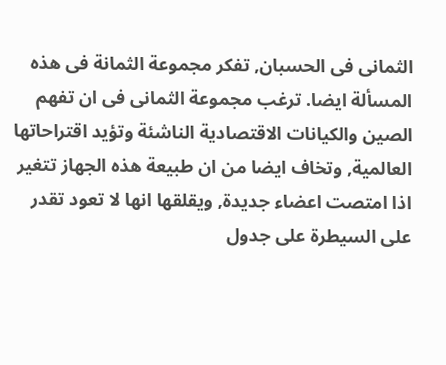الثمانى فى الحسبان, تفكر مجموعة الثمانة فى هذه المسألة ايضا. ترغب مجموعة الثمانى فى ان تفهم الصين والكيانات الاقتصادية الناشئة وتؤيد اقتراحاتها العالمية, وتخاف ايضا من ان طبيعة هذه الجهاز تتغير اذا امتصت اعضاء جديدة, ويقلقها انها لا تعود تقدر على السيطرة على جدول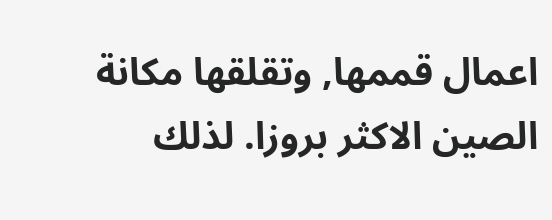اعمال قممها, وتقلقها مكانة الصين الاكثر بروزا. لذلك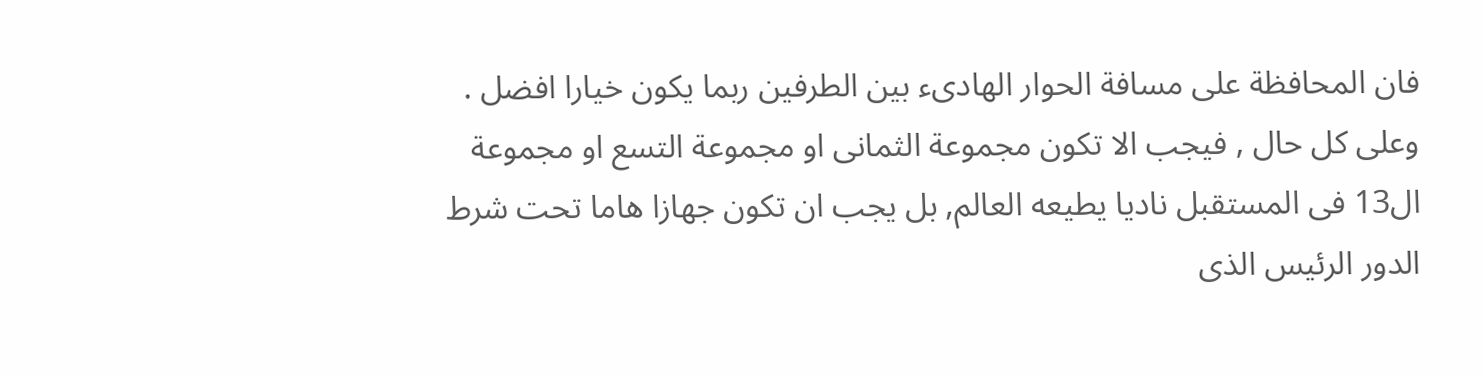فان المحافظة على مسافة الحوار الهادىء بين الطرفين ربما يكون خيارا افضل . وعلى كل حال , فيجب الا تكون مجموعة الثمانى او مجموعة التسع او مجموعة ال13 فى المستقبل ناديا يطيعه العالم, بل يجب ان تكون جهازا هاما تحت شرط الدور الرئيس الذى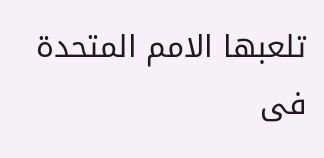تلعبها الامم المتحدة فى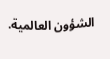الشؤون العالمية.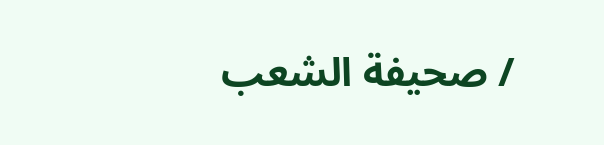/ صحيفة الشعب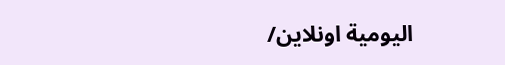اليومية اونلاين/